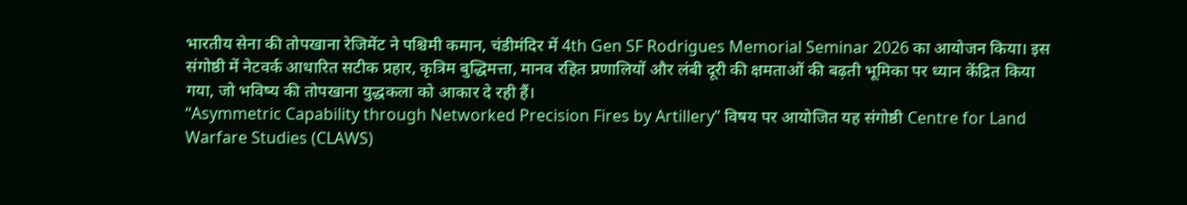भारतीय सेना की तोपखाना रेजिमेंट ने पश्चिमी कमान, चंडीमंदिर में 4th Gen SF Rodrigues Memorial Seminar 2026 का आयोजन किया। इस संगोष्ठी में नेटवर्क आधारित सटीक प्रहार, कृत्रिम बुद्धिमत्ता, मानव रहित प्रणालियों और लंबी दूरी की क्षमताओं की बढ़ती भूमिका पर ध्यान केंद्रित किया गया, जो भविष्य की तोपखाना युद्धकला को आकार दे रही हैं।
“Asymmetric Capability through Networked Precision Fires by Artillery” विषय पर आयोजित यह संगोष्ठी Centre for Land Warfare Studies (CLAWS)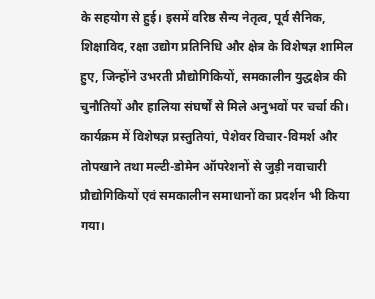के सहयोग से हुई। इसमें वरिष्ठ सैन्य नेतृत्व, पूर्व सैनिक, शिक्षाविद, रक्षा उद्योग प्रतिनिधि और क्षेत्र के विशेषज्ञ शामिल हुए, जिन्होंने उभरती प्रौद्योगिकियों, समकालीन युद्धक्षेत्र की चुनौतियों और हालिया संघर्षों से मिले अनुभवों पर चर्चा की।
कार्यक्रम में विशेषज्ञ प्रस्तुतियां, पेशेवर विचार-विमर्श और तोपखाने तथा मल्टी-डोमेन ऑपरेशनों से जुड़ी नवाचारी प्रौद्योगिकियों एवं समकालीन समाधानों का प्रदर्शन भी किया गया।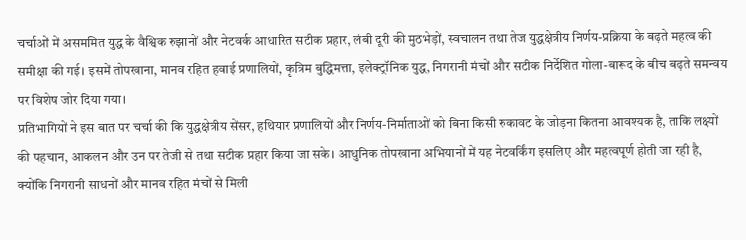चर्चाओं में असममित युद्ध के वैश्विक रुझानों और नेटवर्क आधारित सटीक प्रहार, लंबी दूरी की मुठभेड़ों, स्वचालन तथा तेज युद्धक्षेत्रीय निर्णय-प्रक्रिया के बढ़ते महत्व की समीक्षा की गई। इसमें तोपखाना, मानव रहित हवाई प्रणालियों, कृत्रिम बुद्धिमत्ता, इलेक्ट्रॉनिक युद्ध, निगरानी मंचों और सटीक निर्देशित गोला-बारूद के बीच बढ़ते समन्वय पर विशेष जोर दिया गया।
प्रतिभागियों ने इस बात पर चर्चा की कि युद्धक्षेत्रीय सेंसर, हथियार प्रणालियों और निर्णय-निर्माताओं को बिना किसी रुकावट के जोड़ना कितना आवश्यक है, ताकि लक्ष्यों की पहचान, आकलन और उन पर तेजी से तथा सटीक प्रहार किया जा सके। आधुनिक तोपखाना अभियानों में यह नेटवर्किंग इसलिए और महत्वपूर्ण होती जा रही है, क्योंकि निगरानी साधनों और मानव रहित मंचों से मिली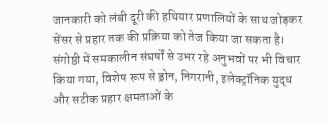जानकारी को लंबी दूरी की हथियार प्रणालियों के साथ जोड़कर सेंसर से प्रहार तक की प्रक्रिया को तेज किया जा सकता है।
संगोष्ठी में समकालीन संघर्षों से उभर रहे अनुभवों पर भी विचार किया गया, विशेष रूप से ड्रोन, निगरानी, इलेक्ट्रॉनिक युद्ध और सटीक प्रहार क्षमताओं के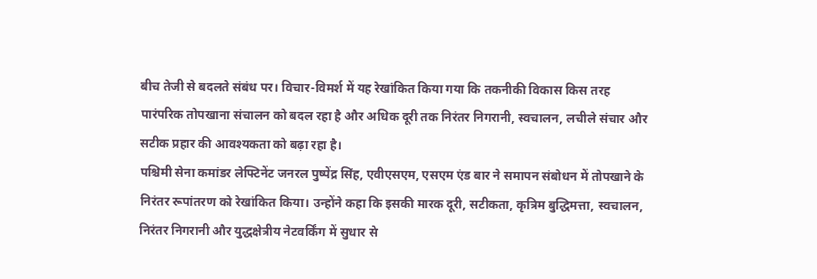बीच तेजी से बदलते संबंध पर। विचार-विमर्श में यह रेखांकित किया गया कि तकनीकी विकास किस तरह पारंपरिक तोपखाना संचालन को बदल रहा है और अधिक दूरी तक निरंतर निगरानी, स्वचालन, लचीले संचार और सटीक प्रहार की आवश्यकता को बढ़ा रहा है।
पश्चिमी सेना कमांडर लेफ्टिनेंट जनरल पुष्पेंद्र सिंह, एवीएसएम, एसएम एंड बार ने समापन संबोधन में तोपखाने के निरंतर रूपांतरण को रेखांकित किया। उन्होंने कहा कि इसकी मारक दूरी, सटीकता, कृत्रिम बुद्धिमत्ता, स्वचालन, निरंतर निगरानी और युद्धक्षेत्रीय नेटवर्किंग में सुधार से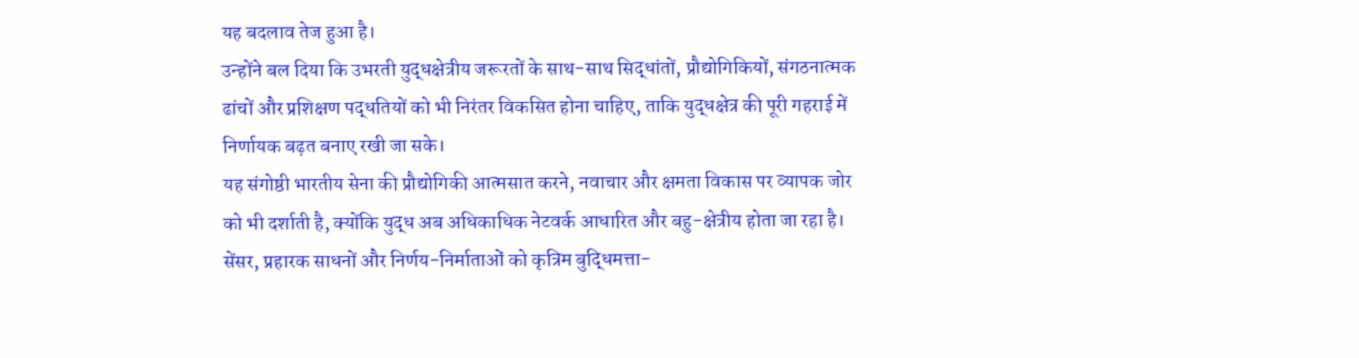यह बदलाव तेज हुआ है।
उन्होंने बल दिया कि उभरती युद्धक्षेत्रीय जरूरतों के साथ-साथ सिद्धांतों, प्रौद्योगिकियों, संगठनात्मक ढांचों और प्रशिक्षण पद्धतियों को भी निरंतर विकसित होना चाहिए, ताकि युद्धक्षेत्र की पूरी गहराई में निर्णायक बढ़त बनाए रखी जा सके।
यह संगोष्ठी भारतीय सेना की प्रौद्योगिकी आत्मसात करने, नवाचार और क्षमता विकास पर व्यापक जोर को भी दर्शाती है, क्योंकि युद्ध अब अधिकाधिक नेटवर्क आधारित और बहु-क्षेत्रीय होता जा रहा है।
सेंसर, प्रहारक साधनों और निर्णय-निर्माताओं को कृत्रिम बुद्धिमत्ता-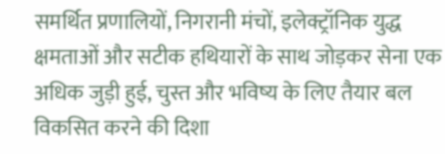समर्थित प्रणालियों, निगरानी मंचों, इलेक्ट्रॉनिक युद्ध क्षमताओं और सटीक हथियारों के साथ जोड़कर सेना एक अधिक जुड़ी हुई, चुस्त और भविष्य के लिए तैयार बल विकसित करने की दिशा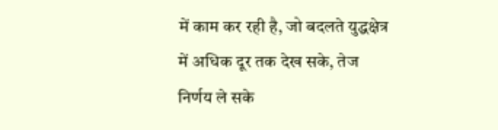में काम कर रही है, जो बदलते युद्धक्षेत्र में अधिक दूर तक देख सके, तेज निर्णय ले सके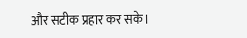और सटीक प्रहार कर सके।